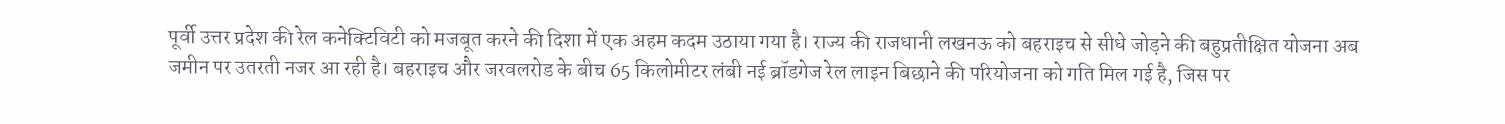पूर्वी उत्तर प्रदेश की रेल कनेक्टिविटी को मजबूत करने की दिशा में एक अहम कदम उठाया गया है। राज्य की राजधानी लखनऊ को बहराइच से सीधे जोड़ने की बहुप्रतीक्षित योजना अब जमीन पर उतरती नजर आ रही है। बहराइच और जरवलरोड के बीच 65 किलोमीटर लंबी नई ब्रॉडगेज रेल लाइन बिछाने की परियोजना को गति मिल गई है, जिस पर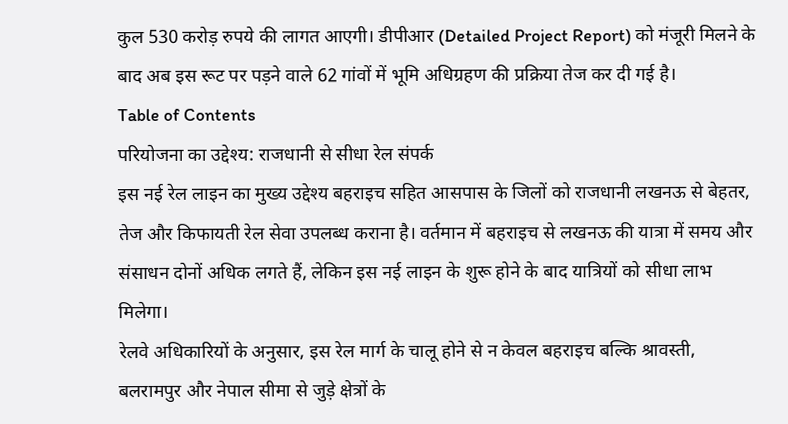कुल 530 करोड़ रुपये की लागत आएगी। डीपीआर (Detailed Project Report) को मंजूरी मिलने के बाद अब इस रूट पर पड़ने वाले 62 गांवों में भूमि अधिग्रहण की प्रक्रिया तेज कर दी गई है।
Table of Contents
परियोजना का उद्देश्य: राजधानी से सीधा रेल संपर्क
इस नई रेल लाइन का मुख्य उद्देश्य बहराइच सहित आसपास के जिलों को राजधानी लखनऊ से बेहतर, तेज और किफायती रेल सेवा उपलब्ध कराना है। वर्तमान में बहराइच से लखनऊ की यात्रा में समय और संसाधन दोनों अधिक लगते हैं, लेकिन इस नई लाइन के शुरू होने के बाद यात्रियों को सीधा लाभ मिलेगा।
रेलवे अधिकारियों के अनुसार, इस रेल मार्ग के चालू होने से न केवल बहराइच बल्कि श्रावस्ती, बलरामपुर और नेपाल सीमा से जुड़े क्षेत्रों के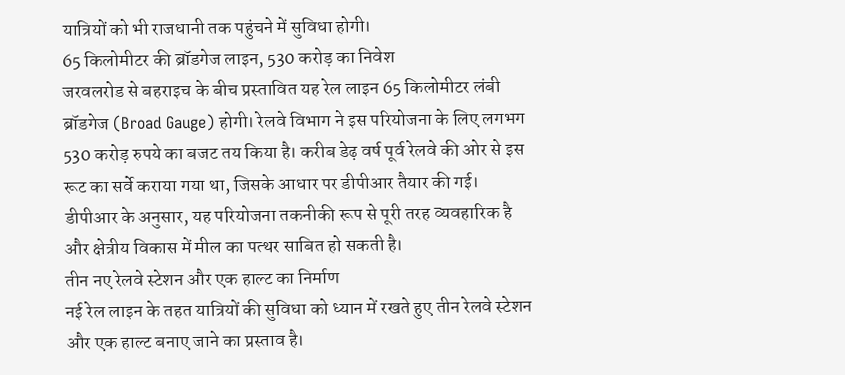यात्रियों को भी राजधानी तक पहुंचने में सुविधा होगी।
65 किलोमीटर की ब्रॉडगेज लाइन, 530 करोड़ का निवेश
जरवलरोड से बहराइच के बीच प्रस्तावित यह रेल लाइन 65 किलोमीटर लंबी ब्रॉडगेज (Broad Gauge) होगी। रेलवे विभाग ने इस परियोजना के लिए लगभग 530 करोड़ रुपये का बजट तय किया है। करीब डेढ़ वर्ष पूर्व रेलवे की ओर से इस रूट का सर्वे कराया गया था, जिसके आधार पर डीपीआर तैयार की गई।
डीपीआर के अनुसार, यह परियोजना तकनीकी रूप से पूरी तरह व्यवहारिक है और क्षेत्रीय विकास में मील का पत्थर साबित हो सकती है।
तीन नए रेलवे स्टेशन और एक हाल्ट का निर्माण
नई रेल लाइन के तहत यात्रियों की सुविधा को ध्यान में रखते हुए तीन रेलवे स्टेशन और एक हाल्ट बनाए जाने का प्रस्ताव है।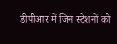डीपीआर में जिन स्टेशनों को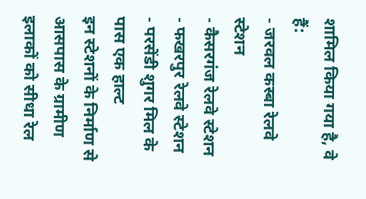शामिल किया गया है, वे हैं:
- जरवल कस्बा रेलवे स्टेशन
- कैसरगंज रेलवे स्टेशन
- फखरपुर रेलवे स्टेशन
- परसेंडी शुगर मिल के पास एक हाल्ट
इन स्टेशनों के निर्माण से आसपास के ग्रामीण इलाकों को सीधा रेल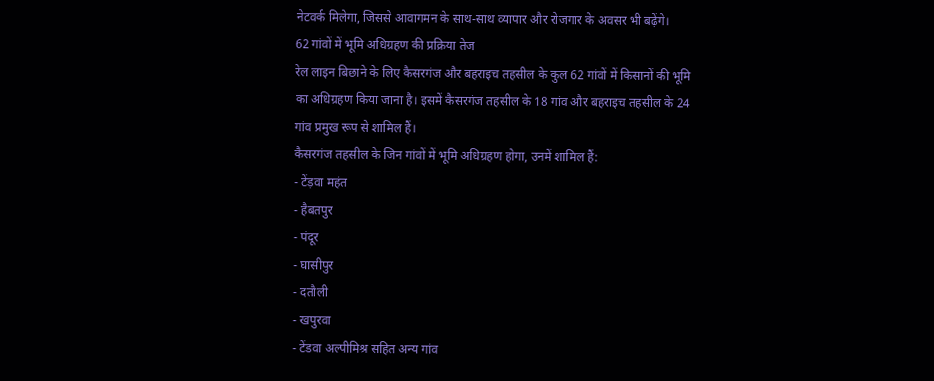नेटवर्क मिलेगा, जिससे आवागमन के साथ-साथ व्यापार और रोजगार के अवसर भी बढ़ेंगे।
62 गांवों में भूमि अधिग्रहण की प्रक्रिया तेज
रेल लाइन बिछाने के लिए कैसरगंज और बहराइच तहसील के कुल 62 गांवों में किसानों की भूमि का अधिग्रहण किया जाना है। इसमें कैसरगंज तहसील के 18 गांव और बहराइच तहसील के 24 गांव प्रमुख रूप से शामिल हैं।
कैसरगंज तहसील के जिन गांवों में भूमि अधिग्रहण होगा, उनमें शामिल हैं:
- टेंड़वा महंत
- हैबतपुर
- पंदूर
- घासीपुर
- दतौली
- खपुरवा
- टेंडवा अल्पीमिश्र सहित अन्य गांव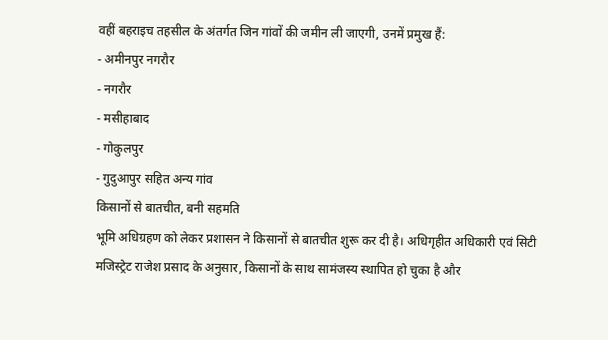वहीं बहराइच तहसील के अंतर्गत जिन गांवों की जमीन ली जाएगी, उनमें प्रमुख हैं:
- अमीनपुर नगरौर
- नगरौर
- मसीहाबाद
- गोकुलपुर
- गुदुआपुर सहित अन्य गांव
किसानों से बातचीत, बनी सहमति
भूमि अधिग्रहण को लेकर प्रशासन ने किसानों से बातचीत शुरू कर दी है। अधिगृहीत अधिकारी एवं सिटी मजिस्ट्रेट राजेश प्रसाद के अनुसार, किसानों के साथ सामंजस्य स्थापित हो चुका है और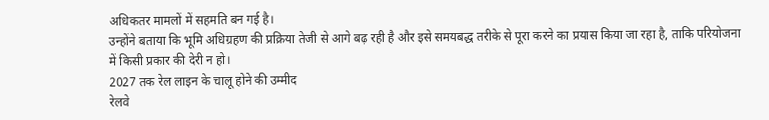अधिकतर मामलों में सहमति बन गई है।
उन्होंने बताया कि भूमि अधिग्रहण की प्रक्रिया तेजी से आगे बढ़ रही है और इसे समयबद्ध तरीके से पूरा करने का प्रयास किया जा रहा है, ताकि परियोजना में किसी प्रकार की देरी न हो।
2027 तक रेल लाइन के चालू होने की उम्मीद
रेलवे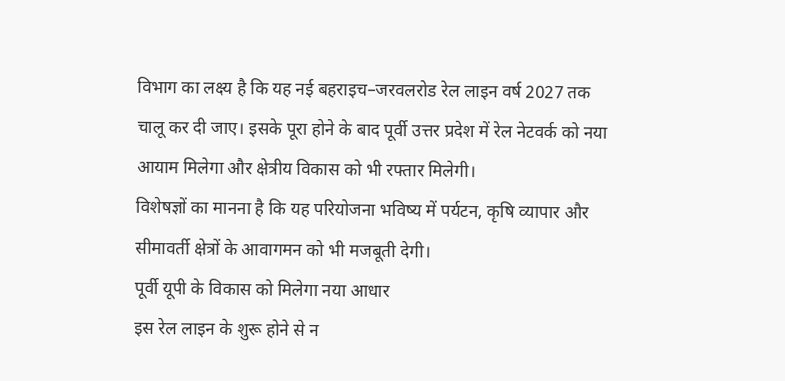विभाग का लक्ष्य है कि यह नई बहराइच–जरवलरोड रेल लाइन वर्ष 2027 तक चालू कर दी जाए। इसके पूरा होने के बाद पूर्वी उत्तर प्रदेश में रेल नेटवर्क को नया आयाम मिलेगा और क्षेत्रीय विकास को भी रफ्तार मिलेगी।
विशेषज्ञों का मानना है कि यह परियोजना भविष्य में पर्यटन, कृषि व्यापार और सीमावर्ती क्षेत्रों के आवागमन को भी मजबूती देगी।
पूर्वी यूपी के विकास को मिलेगा नया आधार
इस रेल लाइन के शुरू होने से न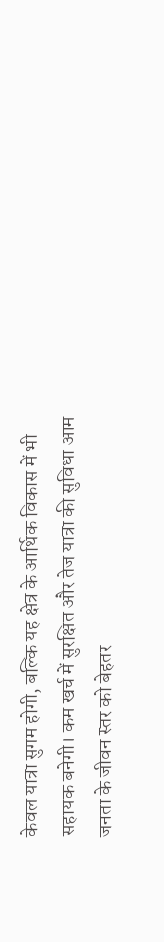केवल यात्रा सुगम होगी, बल्कि यह क्षेत्र के आर्थिक विकास में भी सहायक बनेगी। कम खर्च में सुरक्षित और तेज यात्रा की सुविधा आम जनता के जीवन स्तर को बेहतर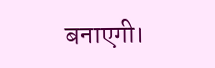बनाएगी।